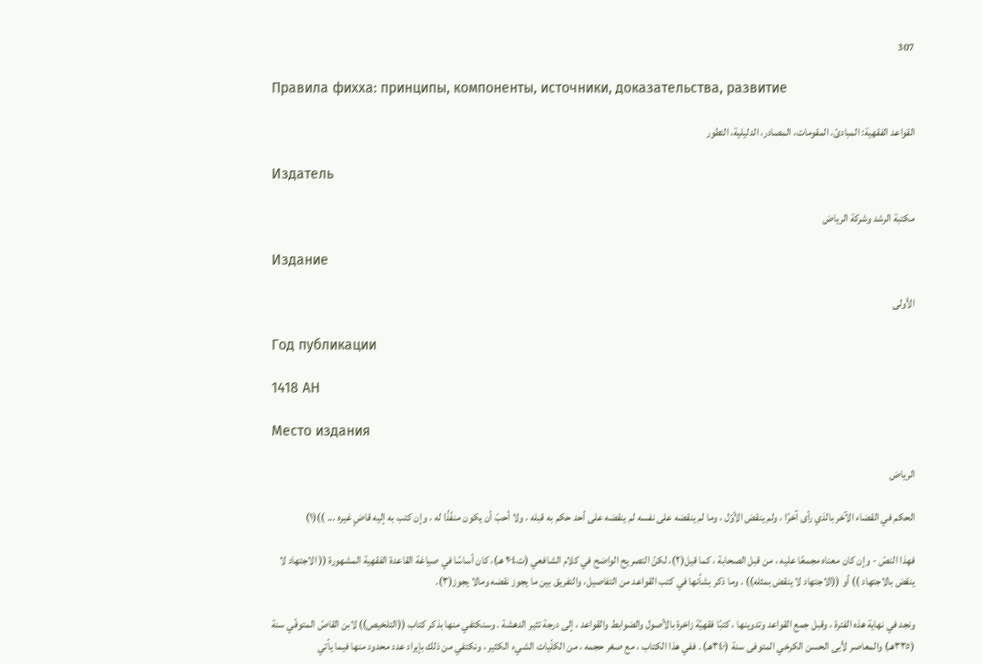307

Правила фихха: принципы, компоненты, источники, доказательства, развитие

القواعد الفقهية: المبادئ، المقومات، المصادر، الدليلية، التطور

Издатель

مكتبة الرشد وشركة الرياض

Издание

الأولى

Год публикации

1418 AH

Место издания

الرياض

الحكم في القضاء الآخر بالذي رأى آخرًا ، ولم ينقض الأوّل ، وما لم ينقضه على نفسه لم ينقضه على أحد حكم به قبله ، ولا أحبّ أن يكون منفّذًا له ، وإن كتب به إليه قاضٍ غيره ... ))(١)

فهذا النصّ - وإن كان معناه مجمعًا عليه ، من قبل الصحابة ، كما قيل(٢)، لكنّ التصريح الواضح في كلام الشافعي (ت٢٠٤ هـ)، كان أساسًا في صياغة القاعدة الفقهية المشهورة (( الاجتهاد لا ينقض بالاجتهاد )) أو ((الاجتهاد لا ينقض بمثله)) . وما ذكر بشأنها في كتب القواعد من التفاصيل، والتفريق بين ما يجوز نقضه ومالا يجوز(٣).

ونجد في نهاية هذه الفترة ، وقبل جمع القواعد وتدوينها ، كتبًا فقهيّة زاخرة بالأصول والضوابط والقواعد ، إلى درجة تثير الدهشة . وسنكتفي منها بذكر كتاب ((التلخيص)) لابن القاصّ المتوفّي سنة (٣٣٥هـ) والمعاصر لأبى الحسن الكرخي المتوفى سنة (٣٤٠هـ) . ففي هذا الكتاب ، مع صغر حجمه ، من الكلّيات الشيء الكثير ، ونكتفي من ذلك بإيراد عدد محدود منها فيما يأتي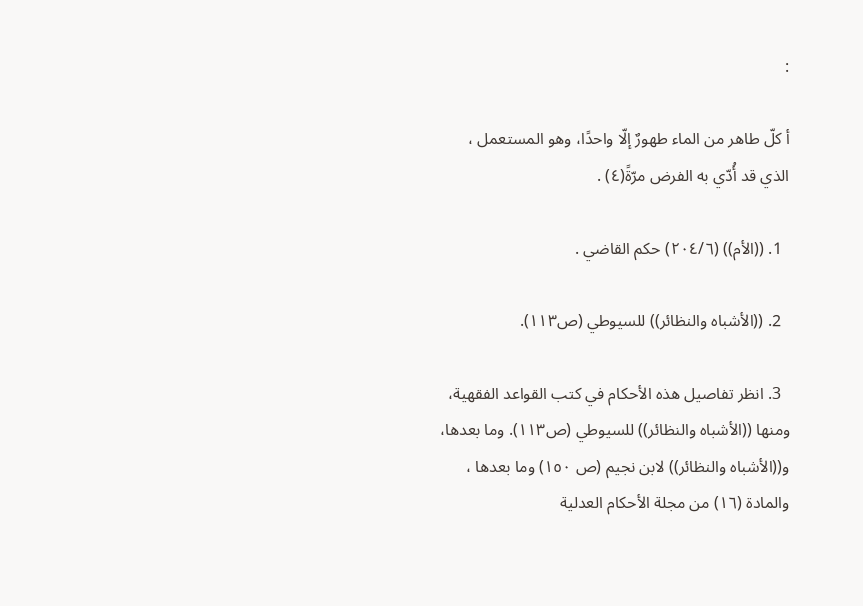:

أ كلّ طاهر من الماء طهورٌ إلّا واحدًا، وهو المستعمل ، الذي قد أُدّي به الفرض مرّةً(٤) .

  1. ((الأم)) (٢٠٤/٦) حكم القاضي .

  2. ((الأشباه والنظائر)) للسيوطي (ص١١٣).

  3. انظر تفاصيل هذه الأحكام في كتب القواعد الفقهية، ومنها ((الأشباه والنظائر)) للسيوطي (ص١١٣). وما بعدها، و((الأشباه والنظائر)) لابن نجيم (ص ١٥٠) وما بعدها ، والمادة (١٦) من مجلة الأحكام العدلية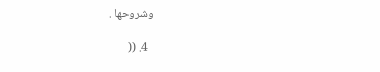وشروحها .

  4. ((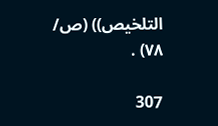التلخيص)) (ص/ ٧٨) .

307